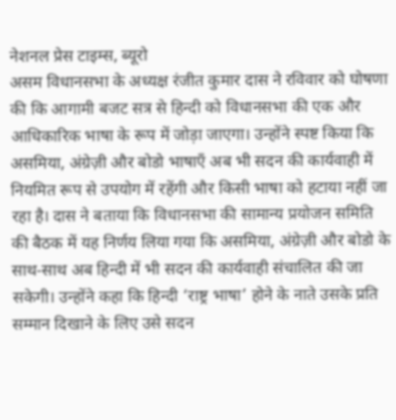नेशनल प्रेस टाइम्स, ब्यूरो
असम विधानसभा के अध्यक्ष रंजीत कुमार दास ने रविवार को घोषणा की कि आगामी बजट सत्र से हिन्दी को विधानसभा की एक और आधिकारिक भाषा के रूप में जोड़ा जाएगा। उन्होंने स्पष्ट किया कि असमिया, अंग्रेज़ी और बोडो भाषाएँ अब भी सदन की कार्यवाही में नियमित रूप से उपयोग में रहेंगी और किसी भाषा को हटाया नहीं जा रहा है। दास ने बताया कि विधानसभा की सामान्य प्रयोजन समिति की बैठक में यह निर्णय लिया गया कि असमिया, अंग्रेज़ी और बोडो के साथ‑साथ अब हिन्दी में भी सदन की कार्यवाही संचालित की जा सकेगी। उन्होंने कहा कि हिन्दी ‘राष्ट्र भाषा’ होने के नाते उसके प्रति सम्मान दिखाने के लिए उसे सदन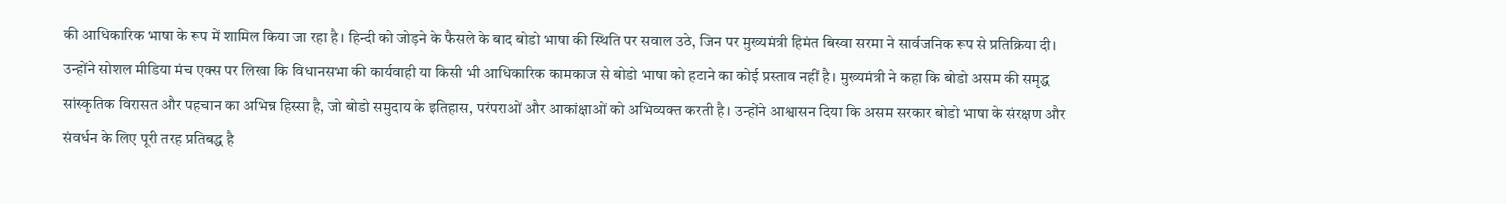की आधिकारिक भाषा के रूप में शामिल किया जा रहा है। हिन्दी को जोड़ने के फैसले के बाद बोडो भाषा की स्थिति पर सवाल उठे, जिन पर मुख्यमंत्री हिमंत बिस्वा सरमा ने सार्वजनिक रूप से प्रतिक्रिया दी। उन्होंने सोशल मीडिया मंच एक्स पर लिखा कि विधानसभा की कार्यवाही या किसी भी आधिकारिक कामकाज से बोडो भाषा को हटाने का कोई प्रस्ताव नहीं है। मुख्यमंत्री ने कहा कि बोडो असम की समृद्ध सांस्कृतिक विरासत और पहचान का अभिन्न हिस्सा है, जो बोडो समुदाय के इतिहास, परंपराओं और आकांक्षाओं को अभिव्यक्त करती है। उन्होंने आश्वासन दिया कि असम सरकार बोडो भाषा के संरक्षण और संवर्धन के लिए पूरी तरह प्रतिबद्ध है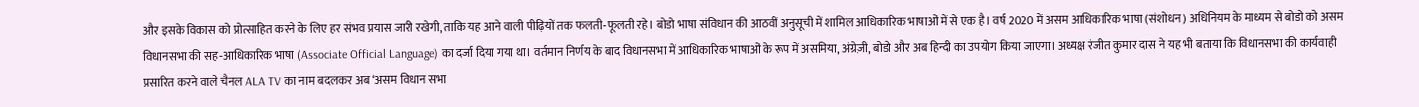और इसके विकास को प्रोत्साहित करने के लिए हर संभव प्रयास जारी रखेगी, ताकि यह आने वाली पीढ़ियों तक फलती‑फूलती रहे। बोडो भाषा संविधान की आठवीं अनुसूची में शामिल आधिकारिक भाषाओं में से एक है। वर्ष 2020 में असम आधिकारिक भाषा (संशोधन) अधिनियम के माध्यम से बोडो को असम विधानसभा की सह‑आधिकारिक भाषा (Associate Official Language) का दर्जा दिया गया था। वर्तमान निर्णय के बाद विधानसभा में आधिकारिक भाषाओं के रूप में असमिया, अंग्रेज़ी, बोडो और अब हिन्दी का उपयोग किया जाएगा। अध्यक्ष रंजीत कुमार दास ने यह भी बताया कि विधानसभा की कार्यवाही प्रसारित करने वाले चैनल ALA TV का नाम बदलकर अब ‘असम विधान सभा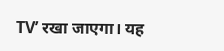TV’ रखा जाएगा। यह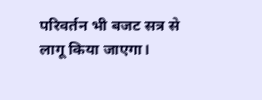परिवर्तन भी बजट सत्र से लागू किया जाएगा।